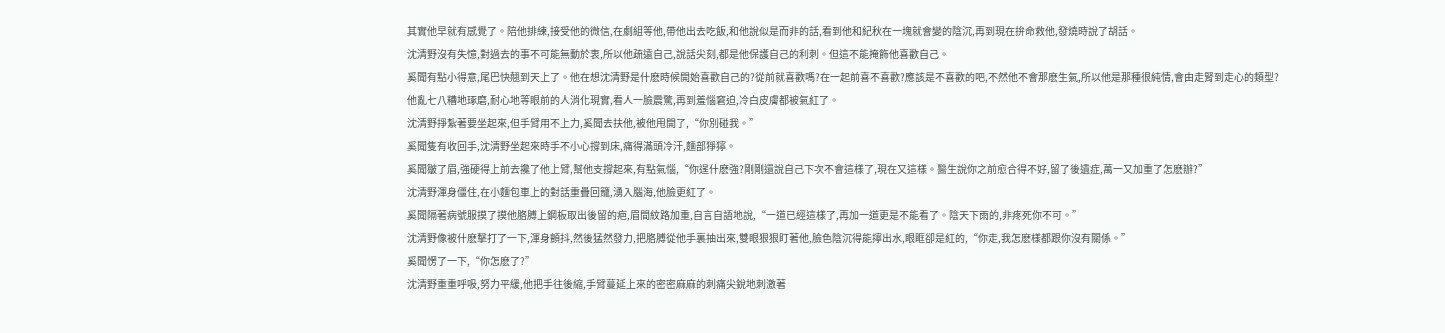其實他早就有感覺了。陪他排練,接受他的微信,在劇組等他,帶他出去吃飯,和他說似是而非的話,看到他和紀秋在一塊就會變的陰沉,再到現在拚命救他,發燒時說了胡話。
沈清野沒有失憶,對過去的事不可能無動於衷,所以他疏遠自己,說話尖刻,都是他保護自己的利刺。但這不能掩飾他喜歡自己。
奚聞有點小得意,尾巴快翹到天上了。他在想沈清野是什麽時候開始喜歡自己的?從前就喜歡嗎?在一起前喜不喜歡?應該是不喜歡的吧,不然他不會那麽生氣,所以他是那種很純情,會由走腎到走心的類型?
他亂七八糟地琢磨,耐心地等眼前的人消化現實,看人一臉震驚,再到羞惱窘迫,冷白皮膚都被氣紅了。
沈清野掙紮著要坐起來,但手臂用不上力,奚聞去扶他,被他甩開了,“你別碰我。”
奚聞隻有收回手,沈清野坐起來時手不小心撐到床,痛得滿頭冷汗,麵部猙獰。
奚聞皺了眉,強硬得上前去攙了他上臂,幫他支撐起來,有點氣惱,“你逞什麽強?剛剛還說自己下次不會這樣了,現在又這樣。醫生說你之前愈合得不好,留了後遺症,萬一又加重了怎麽辦?”
沈清野渾身僵住,在小麵包車上的對話重疊回籠,湧入腦海,他臉更紅了。
奚聞隔著病號服摸了摸他胳膊上鋼板取出後留的疤,眉間紋路加重,自言自語地說,“一道已經這樣了,再加一道更是不能看了。陰天下雨的,非疼死你不可。”
沈清野像被什麽擊打了一下,渾身顫抖,然後猛然發力,把胳膊從他手裏抽出來,雙眼狠狠盯著他,臉色陰沉得能擰出水,眼眶卻是紅的,“你走,我怎麽樣都跟你沒有關係。”
奚聞愣了一下,“你怎麽了?”
沈清野重重呼吸,努力平緩,他把手往後縮,手臂蔓延上來的密密麻麻的刺痛尖銳地刺激著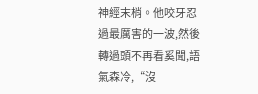神經末梢。他咬牙忍過最厲害的一波,然後轉過頭不再看奚聞,語氣森冷,“沒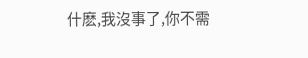什麽,我沒事了,你不需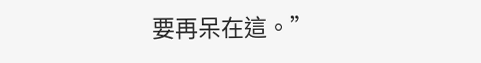要再呆在這。”